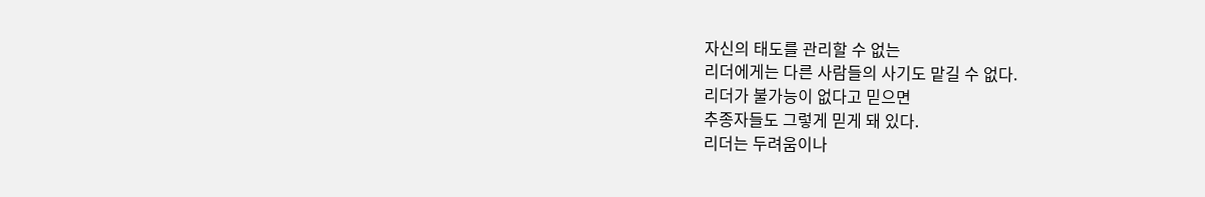자신의 태도를 관리할 수 없는
리더에게는 다른 사람들의 사기도 맡길 수 없다.
리더가 불가능이 없다고 믿으면
추종자들도 그렇게 믿게 돼 있다.
리더는 두려움이나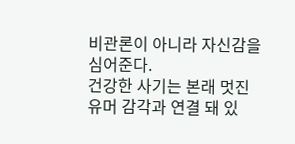비관론이 아니라 자신감을 심어준다.
건강한 사기는 본래 멋진 유머 감각과 연결 돼 있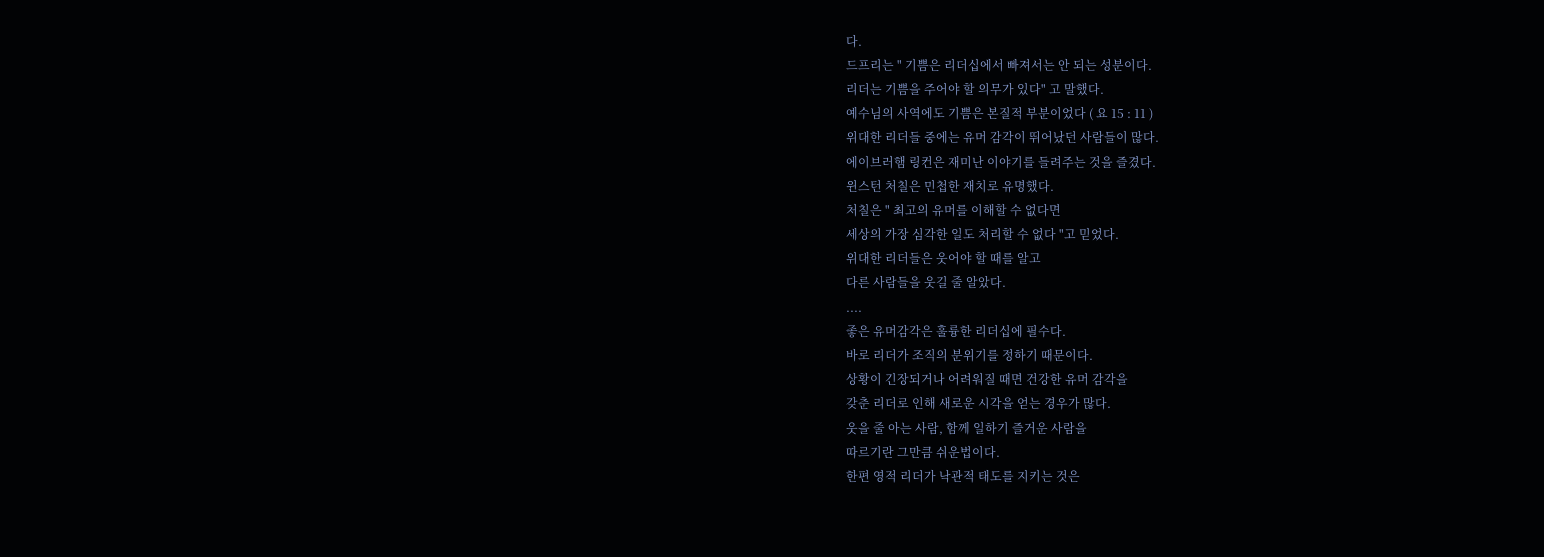다.
드프리는 " 기쁨은 리더십에서 빠져서는 안 되는 성분이다.
리더는 기쁨을 주어야 할 의무가 있다" 고 말했다.
예수님의 사역에도 기쁨은 본질적 부분이었다 ( 요 15 : 11 )
위대한 리더들 중에는 유머 감각이 뛰어났던 사람들이 많다.
에이브러햄 링컨은 재미난 이야기를 들려주는 것을 즐겼다.
윈스턴 처칠은 민첩한 재치로 유명했다.
처칠은 " 최고의 유머를 이해할 수 없다면
세상의 가장 심각한 일도 처리할 수 없다 "고 믿었다.
위대한 리더들은 웃어야 할 때를 알고
다른 사람들을 웃길 줄 알았다.
....
좋은 유머감각은 훌륭한 리더십에 필수다.
바로 리더가 조직의 분위기를 정하기 때문이다.
상황이 긴장되거나 어려워질 때면 건강한 유머 감각을
갖춘 리더로 인해 새로운 시각을 얻는 경우가 많다.
웃을 줄 아는 사람, 함께 일하기 즐거운 사람을
따르기란 그만큼 쉬운법이다.
한편 영적 리더가 낙관적 태도를 지키는 것은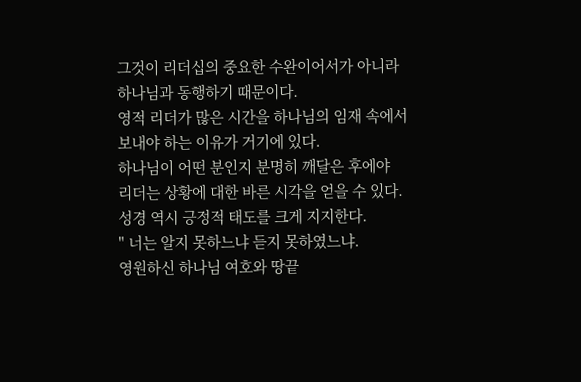그것이 리더십의 중요한 수완이어서가 아니라
하나님과 동행하기 때문이다.
영적 리더가 많은 시간을 하나님의 임재 속에서
보내야 하는 이유가 거기에 있다.
하나님이 어떤 분인지 분명히 깨달은 후에야
리더는 상황에 대한 바른 시각을 얻을 수 있다.
성경 역시 긍정적 태도를 크게 지지한다.
" 너는 알지 못하느냐 듣지 못하였느냐.
영원하신 하나님 여호와 땅끝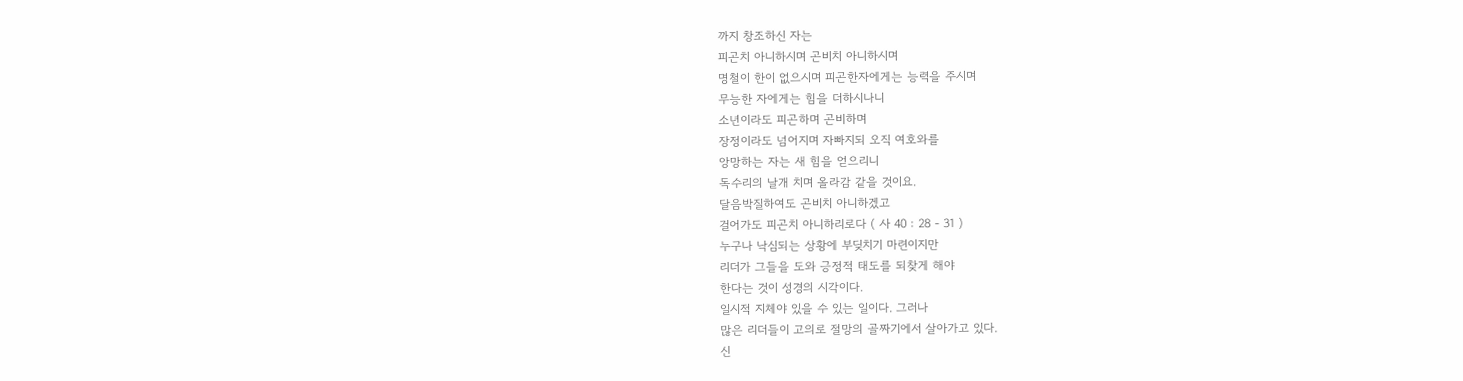까지 창조하신 자는
피곤치 아니하시며 곤비치 아니하시며
명철이 한이 없으시며 피곤한자에게는 능력을 주시며
무능한 자에게는 힘을 더하시나니
소년이라도 피곤하며 곤비하며
장정이라도 넘어지며 자빠지되 오직 여호와를
앙망하는 자는 새 힘을 얻으리니
독수리의 날개 치며 올라감 같을 것이요.
달음박질하여도 곤비치 아니하겠고
걸어가도 피곤치 아니하리로다 ( 사 40 : 28 - 31 )
누구나 낙심되는 상황에 부딪치기 마련이지만
리더가 그들을 도와 긍정적 태도를 되찾게 해야
한다는 것이 성경의 시각이다.
일시적 지체야 있을 수 있는 일이다. 그러나
많은 리더들이 고의로 절망의 골짜기에서 살아가고 있다.
신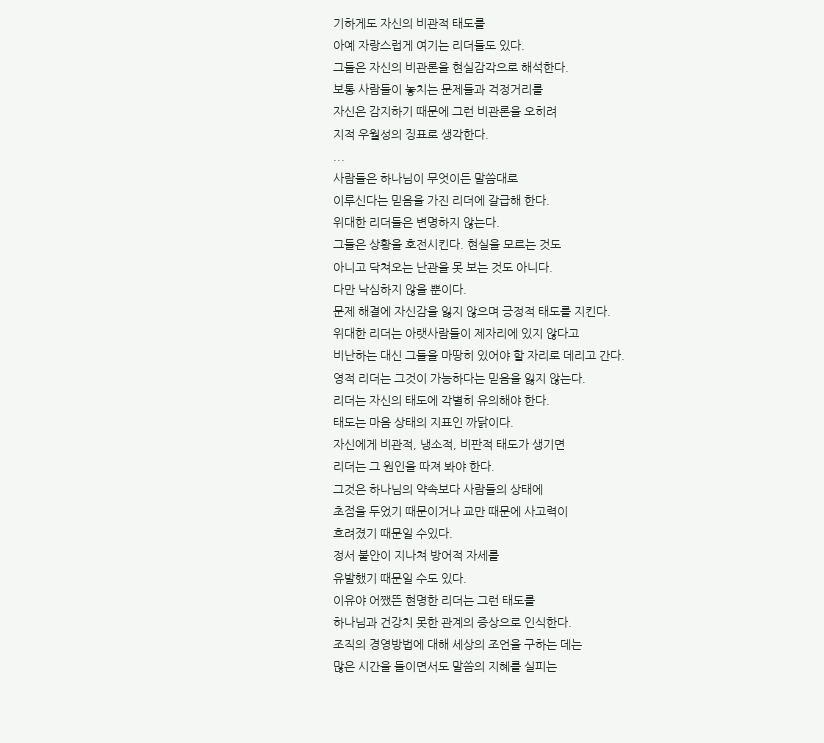기하게도 자신의 비관적 태도를
아예 자랑스럽게 여기는 리더들도 있다.
그들은 자신의 비관론을 현실감각으로 해석한다.
보통 사람들이 놓치는 문제들과 걱정거리를
자신은 감지하기 때문에 그런 비관론을 오히려
지적 우월성의 징표로 생각한다.
...
사람들은 하나님이 무엇이든 말씀대로
이루신다는 믿음을 가진 리더에 갈급해 한다.
위대한 리더들은 변명하지 않는다.
그들은 상황을 호전시킨다. 현실을 모르는 것도
아니고 닥쳐오는 난관을 못 보는 것도 아니다.
다만 낙심하지 않을 뿐이다.
문제 해결에 자신감을 잃지 않으며 긍정적 태도를 지킨다.
위대한 리더는 아랫사람들이 제자리에 있지 않다고
비난하는 대신 그들을 마땅히 있어야 할 자리로 데리고 간다.
영적 리더는 그것이 가능하다는 믿음을 잃지 않는다.
리더는 자신의 태도에 각별히 유의해야 한다.
태도는 마음 상태의 지표인 까닭이다.
자신에게 비관적, 냉소적, 비판적 태도가 생기면
리더는 그 원인을 따져 봐야 한다.
그것은 하나님의 약속보다 사람들의 상태에
초점을 두었기 때문이거나 교만 때문에 사고력이
흐려졌기 때문일 수있다.
정서 불안이 지나쳐 방어적 자세를
유발했기 때문일 수도 있다.
이유야 어쨌뜬 현명한 리더는 그런 태도를
하나님과 건강치 못한 관계의 증상으로 인식한다.
조직의 경영방법에 대해 세상의 조언을 구하는 데는
많은 시간을 들이면서도 말씀의 지혜를 실피는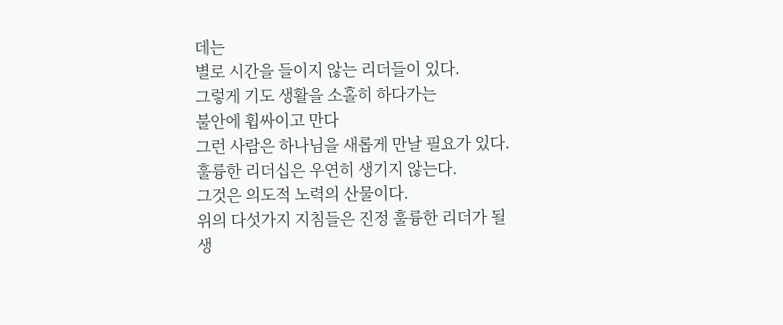데는
별로 시간을 들이지 않는 리더들이 있다.
그렇게 기도 생활을 소홀히 하다가는
불안에 휩싸이고 만다
그런 사람은 하나님을 새롭게 만날 필요가 있다.
훌륭한 리더십은 우연히 생기지 않는다.
그것은 의도적 노력의 산물이다.
위의 다섯가지 지침들은 진정 훌륭한 리더가 될
생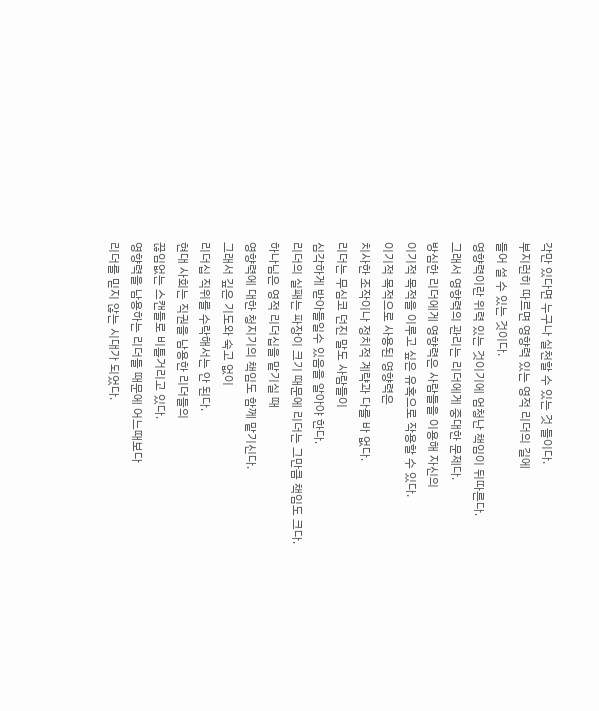각만 있다면 누구나 실천할 수 있는 것 들이다.
부지런히 따르면 영향력 있는 영적 리더의 길에
들어 설 수 있는 것이다.
영향력이란 위력 있는 것이기에 엄청난 책임이 뒤따른다.
그래서 영향력의 관리는 리더에게 중대한 문제다.
방심한 리더에게 영향력은 사람들을 이용해 자신의
이기적 목적을 이루고 싶은 유혹으로 작용할 수 있다.
이기적 목적으로 사용된 영향력은
치사한 조작이나 정치적 계략과 다를 바 없다.
리더는 무심코 던진 말도 사람들이
심각하게 받아들일수 있음을 알아야 한다.
리더의 실패는 파장이 크기 때문에 리더는 그만큼 책임도 크다.
하나님은 영적 리더십을 맡기실 때
영향력에 대한 청지기의 책임도 함께 맡기신다.
그래서 깊은 기도와 숙고 없이
리더십 직위를 수락해서는 안 된다.
현대 사회는 직권을 남용한 리더들의
끊임없는 스캔들로 비틀거리고 있다.
영향력을 남용하는 리더들 때문에 어느때보다
리더를 믿지 않는 시대가 되었다.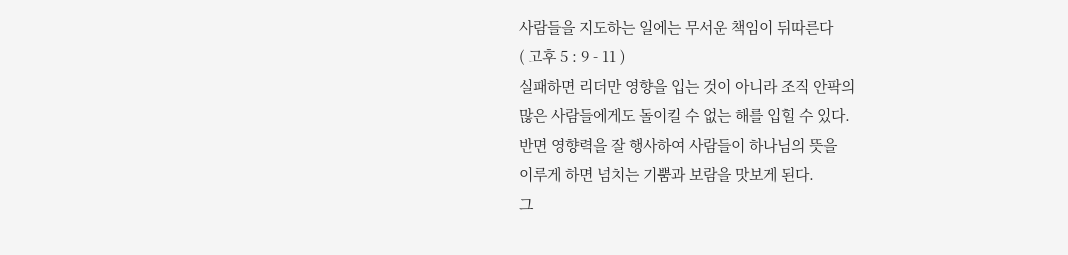사람들을 지도하는 일에는 무서운 책임이 뒤따른다
( 고후 5 : 9 - 11 )
실패하면 리더만 영향을 입는 것이 아니라 조직 안팍의
많은 사람들에게도 돌이킬 수 없는 해를 입힐 수 있다.
반면 영향력을 잘 행사하여 사람들이 하나님의 뜻을
이루게 하면 넘치는 기뿜과 보람을 맛보게 된다.
그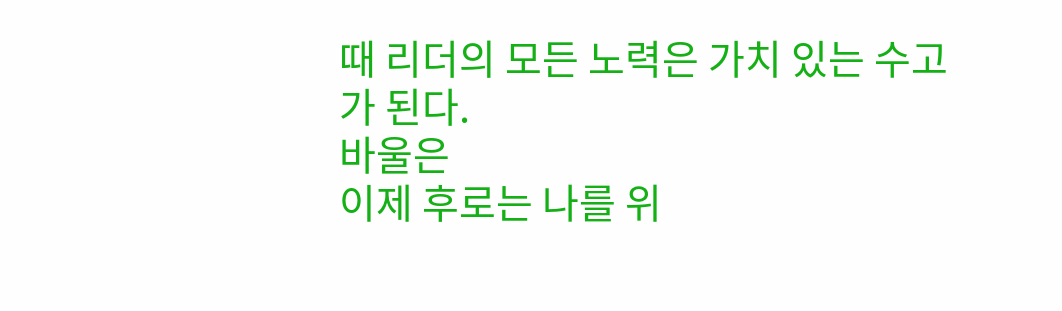때 리더의 모든 노력은 가치 있는 수고가 된다.
바울은
이제 후로는 나를 위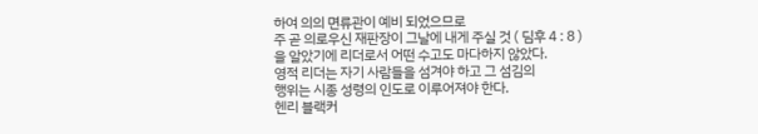하여 의의 면류관이 예비 되었으므로
주 곧 의로우신 재판장이 그날에 내게 주실 것 ( 딤후 4 : 8 )
을 알았기에 리더로서 어떤 수고도 마다하지 않았다.
영적 리더는 자기 사람들을 섬겨야 하고 그 섬김의
행위는 시종 성령의 인도로 이루어져야 한다.
헨리 블랙커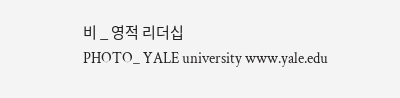비 _ 영적 리더십
PHOTO_ YALE university www.yale.edu